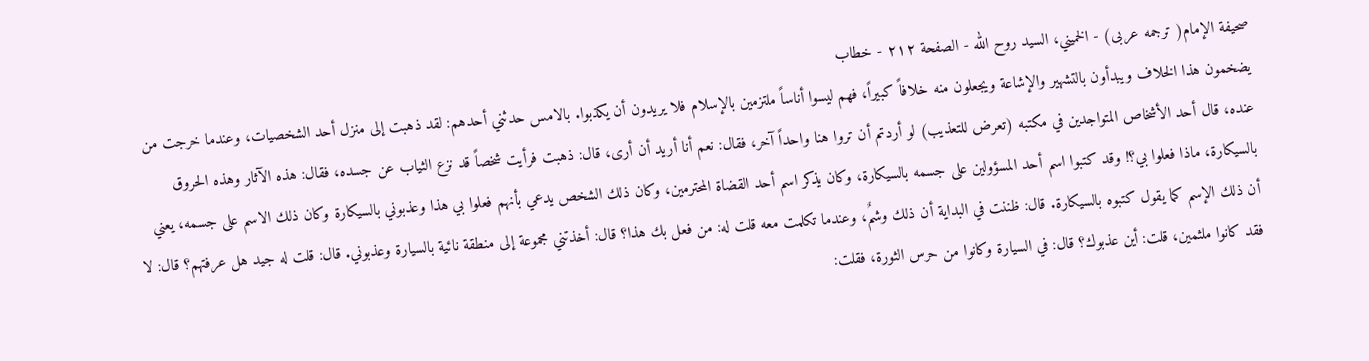صحيفة الإمام( ترجمه عربى) - الخميني، السيد روح الله - الصفحة ٢١٢ - خطاب
يضخمون هذا الخلاف ويبدأون بالتشهير والإشاعة ويجعلون منه خلافاً كبيراً، فهم ليسوا أناساً ملتزمين بالإسلام فلا يريدون أن يكذبوا. بالامس حدثني أحدهم: لقد ذهبت إلى منزل أحد الشخصيات، وعندما خرجت من عنده، قال أحد الأشخاص المتواجدين في مكتبه (تعرض للتعذيب) لو أردتم أن تروا هنا واحداً آخر، فقال: نعم أنا أريد أن أرى، قال: ذهبت فرأيت شخصاً قد نزع الثياب عن جسده، فقال: هذه الآثار وهذه الحروق بالسيكارة، ماذا فعلوا بي؟! وقد كتبوا اسم أحد المسؤولين على جسمه بالسيكارة، وكان يذكر اسم أحد القضاة المحترمين، وكان ذلك الشخص يدعي بأنهم فعلوا بي هذا وعذبوني بالسيكارة وكان ذلك الاسم على جسمه، يعني أن ذلك الإسم كما يقول كتبوه بالسيكارة. قال: ظننت في البداية أن ذلك وشمٌ، وعندما تكلمت معه قلت له: من فعل بك هذا؟ قال: أخذتني مجموعة إلى منطقة نائية بالسيارة وعذبوني. قال: قلت له جيد هل عرفتهم؟ قال: لا فقد كانوا ملثمين، قلت: أين عذبوك؟ قال: في السيارة وكانوا من حرس الثورة، فقلت: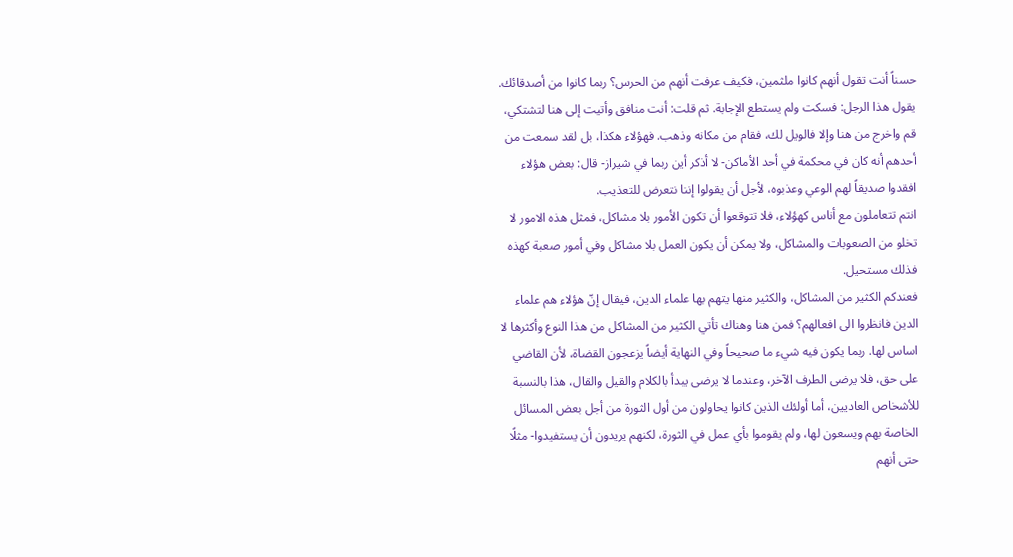حسناً أنت تقول أنهم كانوا ملثمين، فكيف عرفت أنهم من الحرس؟ ربما كانوا من أصدقائك. يقول هذا الرجل: فسكت ولم يستطع الإجابة. ثم قلت: أنت منافق وأتيت إلى هنا لتشتكي، قم واخرج من هنا وإلا فالويل لك، فقام من مكانه وذهب. فهؤلاء هكذا، بل لقد سمعت من أحدهم أنه كان في محكمة في أحد الأماكن- لا أذكر أين ربما في شيراز- قال: بعض هؤلاء افقدوا صديقاً لهم الوعي وعذبوه، لأجل أن يقولوا إننا نتعرض للتعذيب.
انتم تتعاملون مع أناس كهؤلاء، فلا تتوقعوا أن تكون الأمور بلا مشاكل، فمثل هذه الامور لا تخلو من الصعوبات والمشاكل، ولا يمكن أن يكون العمل بلا مشاكل وفي أمور صعبة كهذه فذلك مستحيل.
فعندكم الكثير من المشاكل، والكثير منها يتهم بها علماء الدين، فيقال إنّ هؤلاء هم علماء الدين فانظروا الى افعالهم؟ فمن هنا وهناك تأتي الكثير من المشاكل من هذا النوع وأكثرها لا اساس لها. ربما يكون فيه شيء ما صحيحاً وفي النهاية أيضاً يزعجون القضاة، لأن القاضي على حق، فلا يرضى الطرف الآخر، وعندما لا يرضى يبدأ بالكلام والقيل والقال، هذا بالنسبة للأشخاص العاديين، أما أولئك الذين كانوا يحاولون من أول الثورة من أجل بعض المسائل الخاصة بهم ويسعون لها، ولم يقوموا بأي عمل في الثورة، لكنهم يريدون أن يستفيدوا- مثلًا حتى أنهم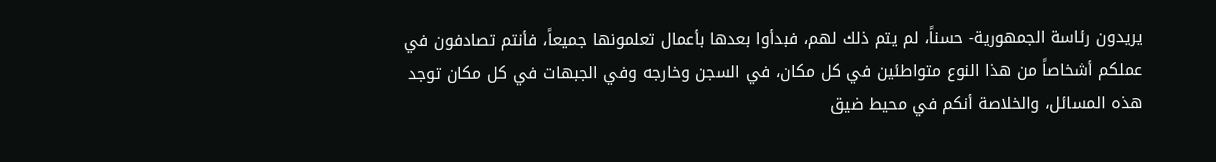يريدون رئاسة الجمهورية- حسناً، لم يتم ذلك لهم، فبدأوا بعدها بأعمال تعلمونها جميعاً، فأنتم تصادفون في عملكم أشخاصاً من هذا النوع متواطئين في كل مكان، في السجن وخارجه وفي الجبهات في كل مكان توجد هذه المسائل، والخلاصة أنكم في محيط ضيق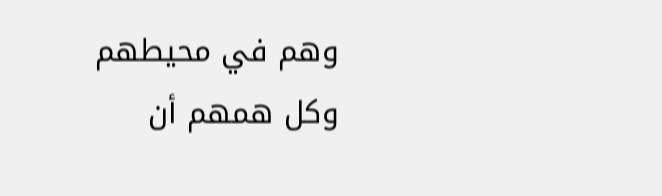وهم في محيطهم وكل همهم أن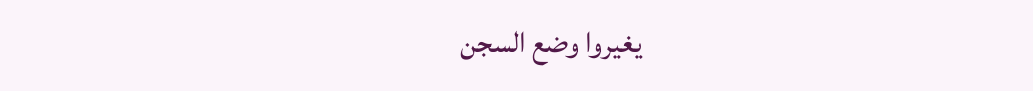يغيروا وضع السجن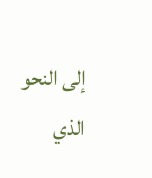إلى النحو الذي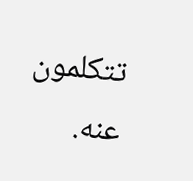تتكلمون عنه.